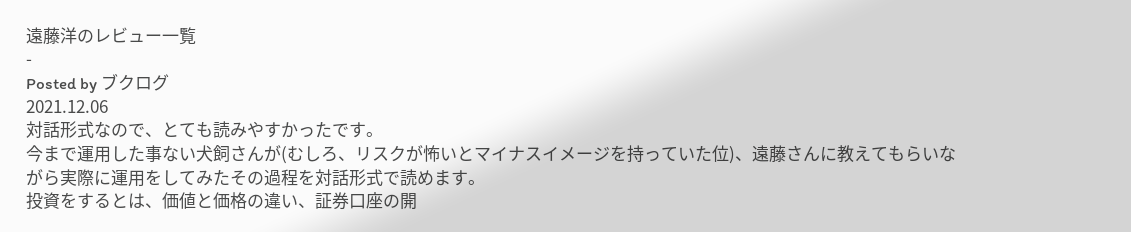遠藤洋のレビュー一覧
-
Posted by ブクログ
2021.12.06
対話形式なので、とても読みやすかったです。
今まで運用した事ない犬飼さんが(むしろ、リスクが怖いとマイナスイメージを持っていた位)、遠藤さんに教えてもらいながら実際に運用をしてみたその過程を対話形式で読めます。
投資をするとは、価値と価格の違い、証券口座の開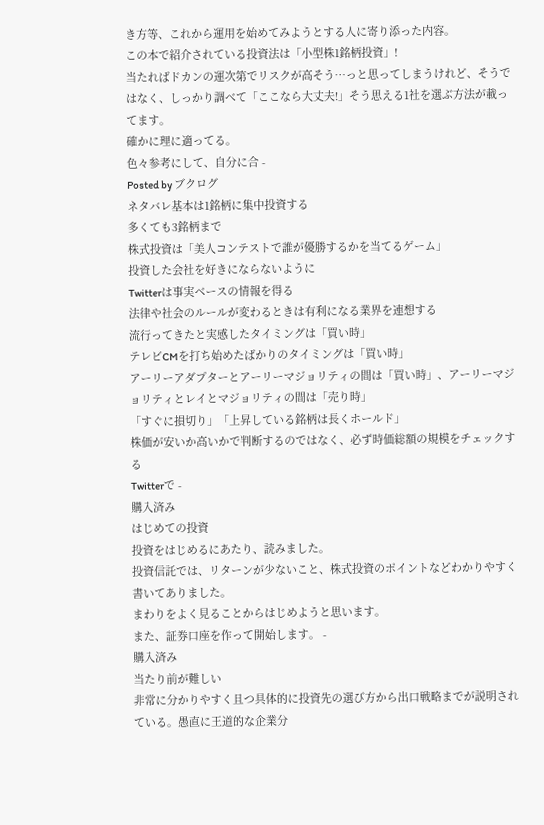き方等、これから運用を始めてみようとする人に寄り添った内容。
この本で紹介されている投資法は「小型株1銘柄投資」!
当たればドカンの運次第でリスクが高そう…っと思ってしまうけれど、そうではなく、しっかり調べて「ここなら大丈夫!」そう思える1社を選ぶ方法が載ってます。
確かに理に適ってる。
色々参考にして、自分に合 -
Posted by ブクログ
ネタバレ基本は1銘柄に集中投資する
多くても3銘柄まで
株式投資は「美人コンテストで誰が優勝するかを当てるゲーム」
投資した会社を好きにならないように
Twitterは事実ベースの情報を得る
法律や社会のルールが変わるときは有利になる業界を連想する
流行ってきたと実感したタイミングは「買い時」
テレビCMを打ち始めたばかりのタイミングは「買い時」
アーリーアダプターとアーリーマジョリティの間は「買い時」、アーリーマジョリティとレイとマジョリティの間は「売り時」
「すぐに損切り」「上昇している銘柄は長くホールド」
株価が安いか高いかで判断するのではなく、必ず時価総額の規模をチェックする
Twitterで -
購入済み
はじめての投資
投資をはじめるにあたり、読みました。
投資信託では、リターンが少ないこと、株式投資のポイントなどわかりやすく書いてありました。
まわりをよく見ることからはじめようと思います。
また、証券口座を作って開始します。 -
購入済み
当たり前が難しい
非常に分かりやすく且つ具体的に投資先の選び方から出口戦略までが説明されている。愚直に王道的な企業分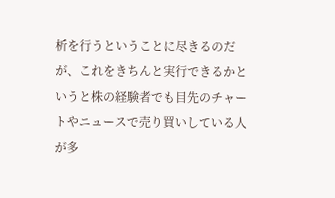析を行うということに尽きるのだが、これをきちんと実行できるかというと株の経験者でも目先のチャートやニュースで売り買いしている人が多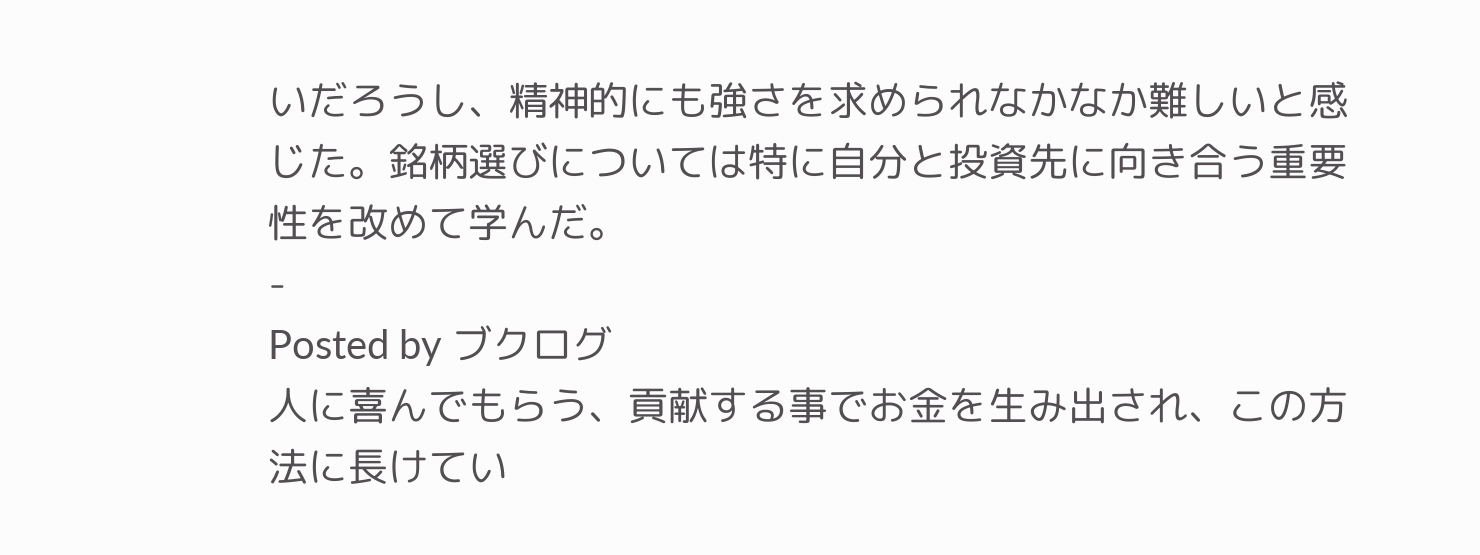いだろうし、精神的にも強さを求められなかなか難しいと感じた。銘柄選びについては特に自分と投資先に向き合う重要性を改めて学んだ。
-
Posted by ブクログ
人に喜んでもらう、貢献する事でお金を生み出され、この方法に長けてい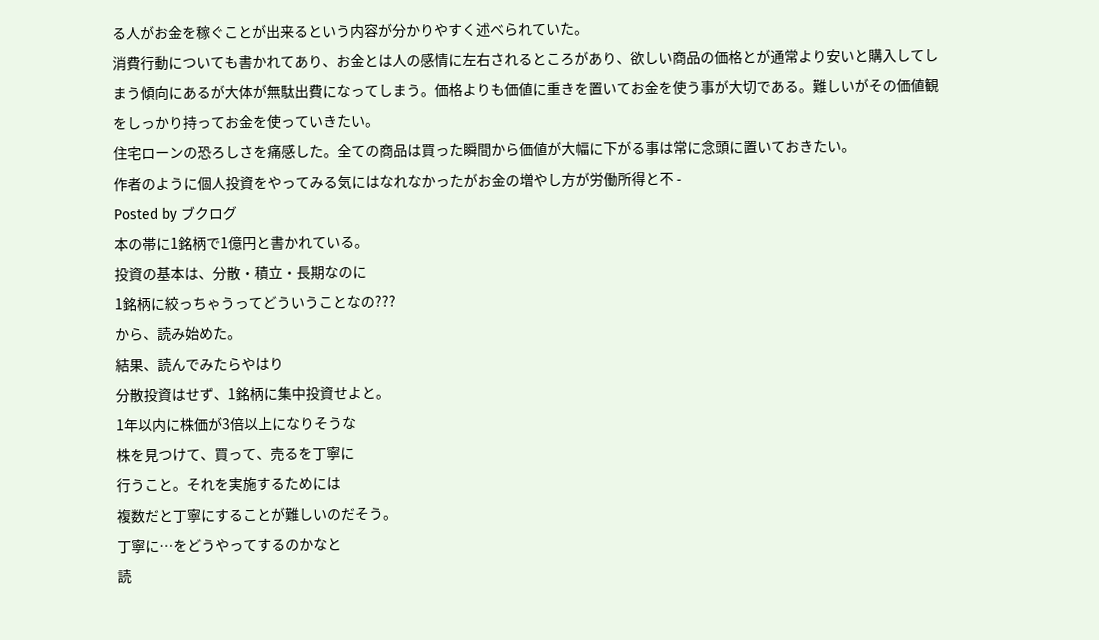る人がお金を稼ぐことが出来るという内容が分かりやすく述べられていた。
消費行動についても書かれてあり、お金とは人の感情に左右されるところがあり、欲しい商品の価格とが通常より安いと購入してしまう傾向にあるが大体が無駄出費になってしまう。価格よりも価値に重きを置いてお金を使う事が大切である。難しいがその価値観をしっかり持ってお金を使っていきたい。
住宅ローンの恐ろしさを痛感した。全ての商品は買った瞬間から価値が大幅に下がる事は常に念頭に置いておきたい。
作者のように個人投資をやってみる気にはなれなかったがお金の増やし方が労働所得と不 -
Posted by ブクログ
本の帯に1銘柄で1億円と書かれている。
投資の基本は、分散・積立・長期なのに
1銘柄に絞っちゃうってどういうことなの???
から、読み始めた。
結果、読んでみたらやはり
分散投資はせず、1銘柄に集中投資せよと。
1年以内に株価が3倍以上になりそうな
株を見つけて、買って、売るを丁寧に
行うこと。それを実施するためには
複数だと丁寧にすることが難しいのだそう。
丁寧に…をどうやってするのかなと
読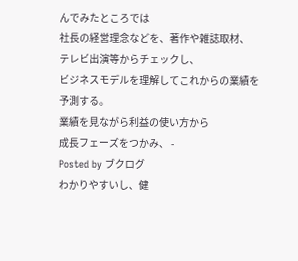んでみたところでは
社長の経営理念などを、著作や雑誌取材、
テレビ出演等からチェックし、
ビジネスモデルを理解してこれからの業績を
予測する。
業績を見ながら利益の使い方から
成長フェーズをつかみ、 -
Posted by ブクログ
わかりやすいし、健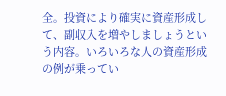全。投資により確実に資産形成して、副収入を増やしましょうという内容。いろいろな人の資産形成の例が乗ってい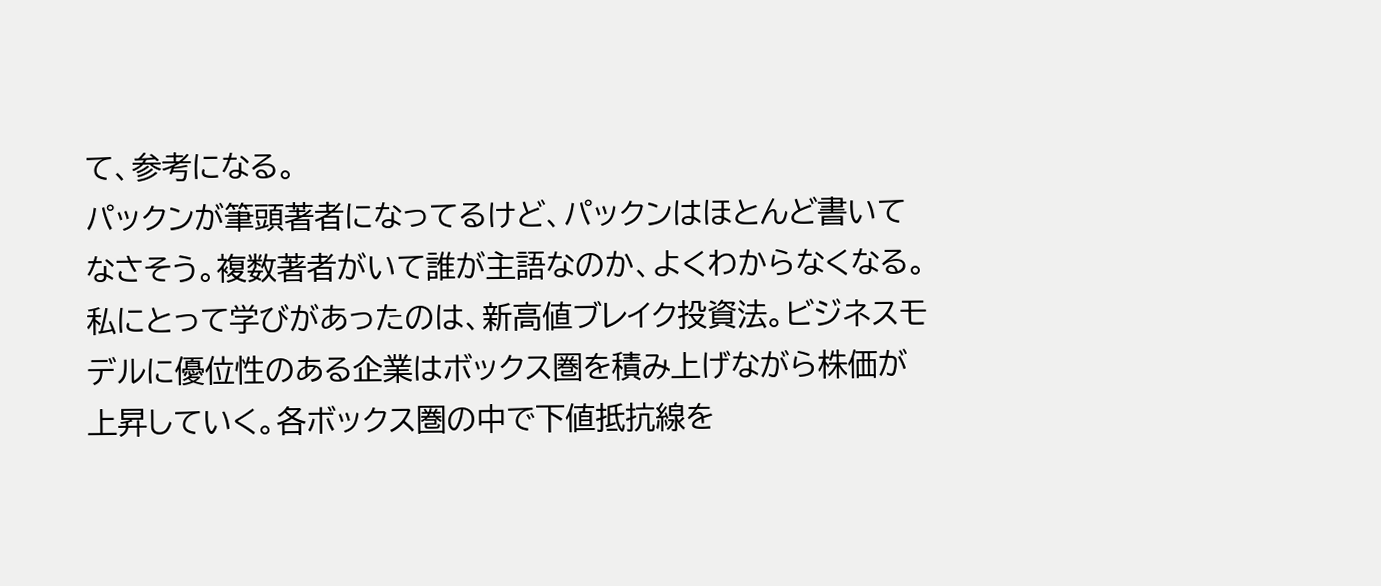て、参考になる。
パックンが筆頭著者になってるけど、パックンはほとんど書いてなさそう。複数著者がいて誰が主語なのか、よくわからなくなる。
私にとって学びがあったのは、新高値ブレイク投資法。ビジネスモデルに優位性のある企業はボックス圏を積み上げながら株価が上昇していく。各ボックス圏の中で下値抵抗線を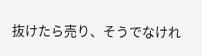抜けたら売り、そうでなけれ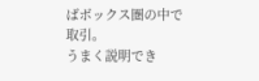ばボックス圏の中で取引。
うまく説明でき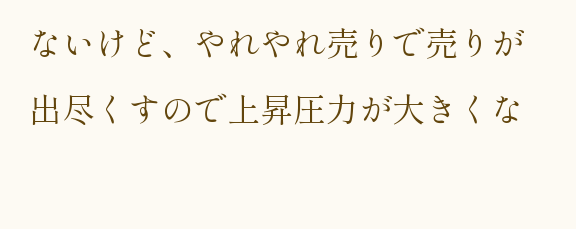ないけど、やれやれ売りで売りが出尽くすので上昇圧力が大きくな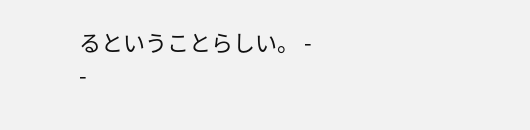るということらしい。 -
-